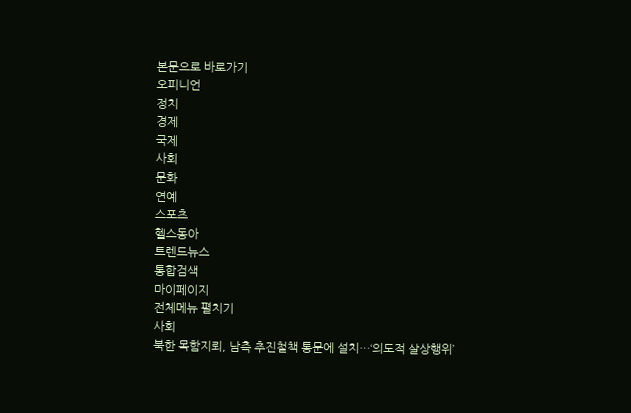본문으로 바로가기
오피니언
정치
경제
국제
사회
문화
연예
스포츠
헬스동아
트렌드뉴스
통합검색
마이페이지
전체메뉴 펼치기
사회
북한 목함지뢰, 남측 추진철책 통문에 설치…‘의도적 살상행위’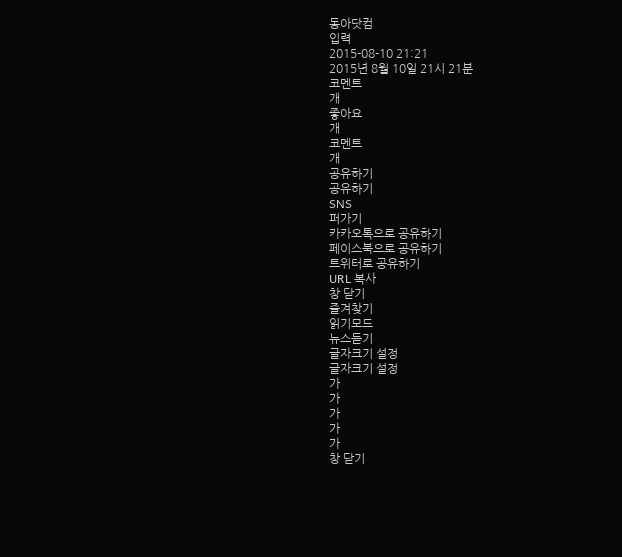동아닷컴
입력
2015-08-10 21:21
2015년 8월 10일 21시 21분
코멘트
개
좋아요
개
코멘트
개
공유하기
공유하기
SNS
퍼가기
카카오톡으로 공유하기
페이스북으로 공유하기
트위터로 공유하기
URL 복사
창 닫기
즐겨찾기
읽기모드
뉴스듣기
글자크기 설정
글자크기 설정
가
가
가
가
가
창 닫기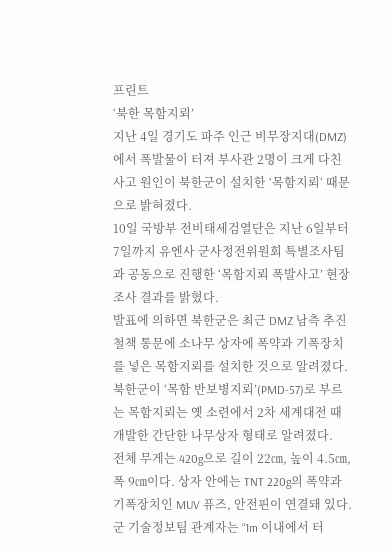프린트
‘북한 목함지뢰’
지난 4일 경기도 파주 인근 비무장지대(DMZ)에서 폭발물이 터져 부사관 2명이 크게 다친 사고 원인이 북한군이 설치한 ‘목함지뢰‘ 때문으로 밝혀졌다.
10일 국방부 전비태세검열단은 지난 6일부터 7일까지 유엔사 군사정전위원회 특별조사팀과 공동으로 진행한 ‘목함지뢰 폭발사고’ 현장조사 결과를 밝혔다.
발표에 의하면 북한군은 최근 DMZ 남측 추진철책 통문에 소나무 상자에 폭약과 기폭장치를 넣은 목함지뢰를 설치한 것으로 알려졌다.
북한군이 ‘목함 반보병지뢰’(PMD-57)로 부르는 목함지뢰는 옛 소련에서 2차 세계대전 때 개발한 간단한 나무상자 형태로 알려졌다.
전체 무게는 420g으로 길이 22㎝, 높이 4.5㎝, 폭 9㎝이다. 상자 안에는 TNT 220g의 폭약과 기폭장치인 MUV 퓨즈, 안전핀이 연결돼 있다.
군 기술정보팀 관계자는 “1m 이내에서 터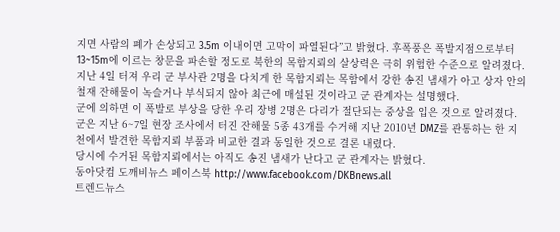지면 사람의 폐가 손상되고 3.5m 이내이면 고막이 파열된다”고 밝혔다. 후폭풍은 폭발지점으로부터 13~15m에 이르는 창문을 파손할 정도로 북한의 목함지뢰의 살상력은 극히 위험한 수준으로 알려졌다.
지난 4일 터져 우리 군 부사관 2명을 다치게 한 목함지뢰는 목함에서 강한 송진 냄새가 아고 상자 안의 철재 잔해물이 녹슬거나 부식되지 않아 최근에 매설된 것이라고 군 관계자는 설명했다.
군에 의하면 이 폭발로 부상을 당한 우리 장병 2명은 다리가 절단되는 중상을 입은 것으로 알려졌다.
군은 지난 6~7일 현장 조사에서 터진 잔해물 5종 43개를 수거해 지난 2010년 DMZ를 관통하는 한 지천에서 발견한 목함지뢰 부품과 비교한 결과 동일한 것으로 결론 내렸다.
당시에 수거된 목함지뢰에서는 아직도 송진 냄새가 난다고 군 관계자는 밝혔다.
동아닷컴 도깨비뉴스 페이스북 http://www.facebook.com/DKBnews.all
트렌드뉴스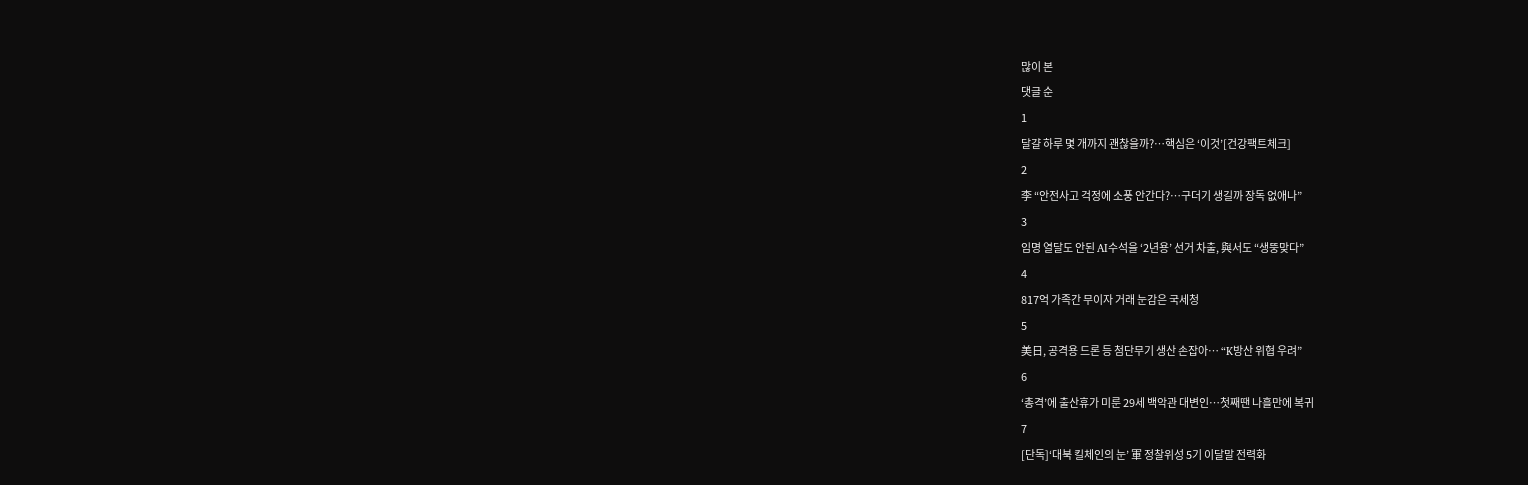많이 본
댓글 순
1
달걀 하루 몇 개까지 괜찮을까?…핵심은 ‘이것’[건강팩트체크]
2
李 “안전사고 걱정에 소풍 안간다?…구더기 생길까 장독 없애나”
3
임명 열달도 안된 AI수석을 ‘2년용’ 선거 차출, 與서도 “생뚱맞다”
4
817억 가족간 무이자 거래 눈감은 국세청
5
美日, 공격용 드론 등 첨단무기 생산 손잡아… “K방산 위협 우려”
6
‘총격’에 출산휴가 미룬 29세 백악관 대변인…첫째땐 나흘만에 복귀
7
[단독]‘대북 킬체인의 눈’ 軍 정찰위성 5기 이달말 전력화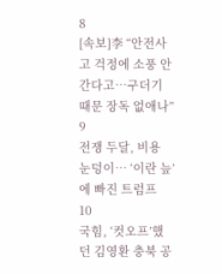8
[속보]李 “안전사고 걱정에 소풍 안간다고…구더기 때문 장독 없애나”
9
전쟁 두달, 비용 눈덩이… ‘이란 늪’에 빠진 트럼프
10
국힘, ‘컷오프’했던 김영환 충북 공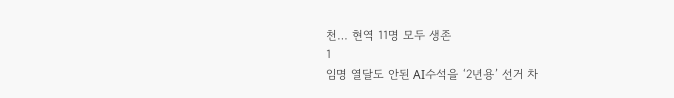천… 현역 11명 모두 생존
1
임명 열달도 안된 AI수석을 ‘2년용’ 선거 차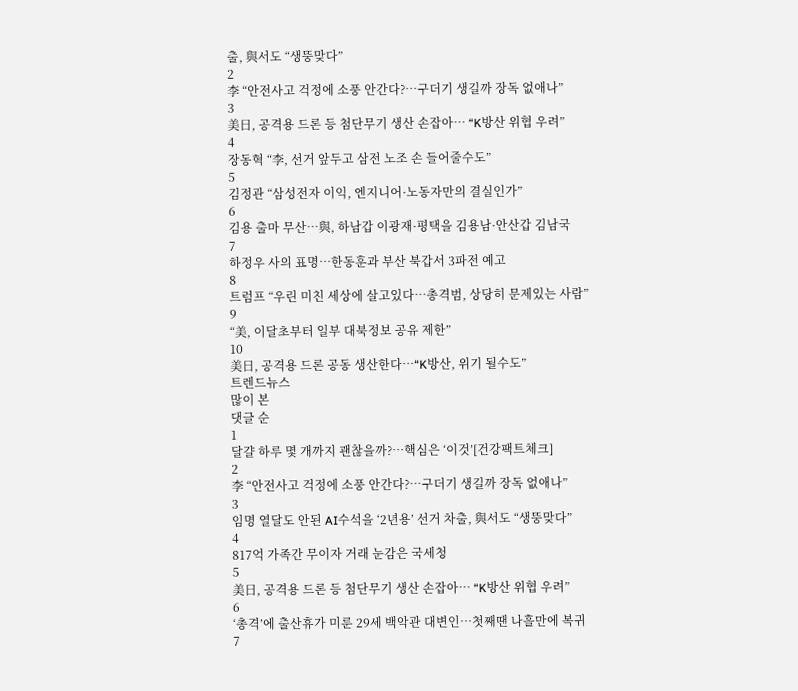출, 與서도 “생뚱맞다”
2
李 “안전사고 걱정에 소풍 안간다?…구더기 생길까 장독 없애나”
3
美日, 공격용 드론 등 첨단무기 생산 손잡아… “K방산 위협 우려”
4
장동혁 “李, 선거 앞두고 삼전 노조 손 들어줄수도”
5
김정관 “삼성전자 이익, 엔지니어·노동자만의 결실인가”
6
김용 출마 무산…與, 하남갑 이광재·평택을 김용남·안산갑 김남국
7
하정우 사의 표명…한동훈과 부산 북갑서 3파전 예고
8
트럼프 “우린 미친 세상에 살고있다…총격범, 상당히 문제있는 사람”
9
“美, 이달초부터 일부 대북정보 공유 제한”
10
美日, 공격용 드론 공동 생산한다…“K방산, 위기 될수도”
트렌드뉴스
많이 본
댓글 순
1
달걀 하루 몇 개까지 괜찮을까?…핵심은 ‘이것’[건강팩트체크]
2
李 “안전사고 걱정에 소풍 안간다?…구더기 생길까 장독 없애나”
3
임명 열달도 안된 AI수석을 ‘2년용’ 선거 차출, 與서도 “생뚱맞다”
4
817억 가족간 무이자 거래 눈감은 국세청
5
美日, 공격용 드론 등 첨단무기 생산 손잡아… “K방산 위협 우려”
6
‘총격’에 출산휴가 미룬 29세 백악관 대변인…첫째땐 나흘만에 복귀
7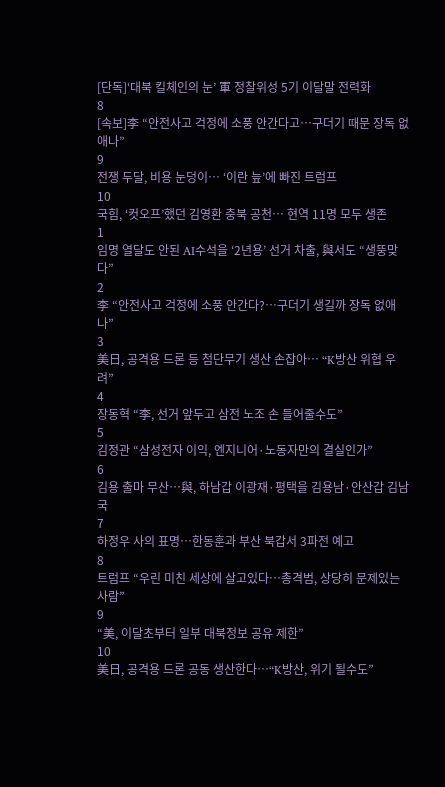[단독]‘대북 킬체인의 눈’ 軍 정찰위성 5기 이달말 전력화
8
[속보]李 “안전사고 걱정에 소풍 안간다고…구더기 때문 장독 없애나”
9
전쟁 두달, 비용 눈덩이… ‘이란 늪’에 빠진 트럼프
10
국힘, ‘컷오프’했던 김영환 충북 공천… 현역 11명 모두 생존
1
임명 열달도 안된 AI수석을 ‘2년용’ 선거 차출, 與서도 “생뚱맞다”
2
李 “안전사고 걱정에 소풍 안간다?…구더기 생길까 장독 없애나”
3
美日, 공격용 드론 등 첨단무기 생산 손잡아… “K방산 위협 우려”
4
장동혁 “李, 선거 앞두고 삼전 노조 손 들어줄수도”
5
김정관 “삼성전자 이익, 엔지니어·노동자만의 결실인가”
6
김용 출마 무산…與, 하남갑 이광재·평택을 김용남·안산갑 김남국
7
하정우 사의 표명…한동훈과 부산 북갑서 3파전 예고
8
트럼프 “우린 미친 세상에 살고있다…총격범, 상당히 문제있는 사람”
9
“美, 이달초부터 일부 대북정보 공유 제한”
10
美日, 공격용 드론 공동 생산한다…“K방산, 위기 될수도”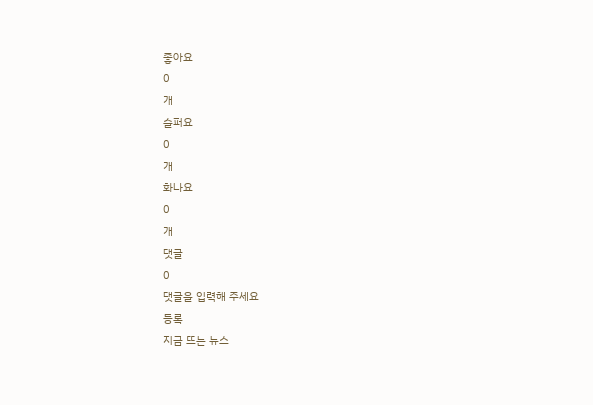좋아요
0
개
슬퍼요
0
개
화나요
0
개
댓글
0
댓글을 입력해 주세요
등록
지금 뜨는 뉴스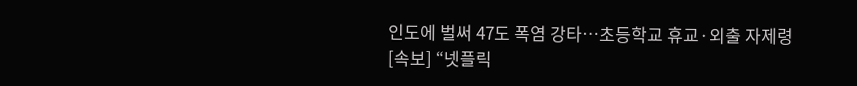인도에 벌써 47도 폭염 강타…초등학교 휴교·외출 자제령
[속보] “넷플릭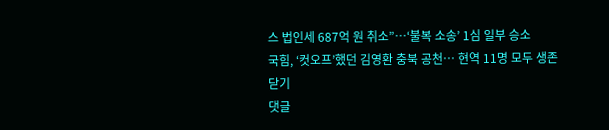스 법인세 687억 원 취소”…‘불복 소송’ 1심 일부 승소
국힘, ‘컷오프’했던 김영환 충북 공천… 현역 11명 모두 생존
닫기
댓글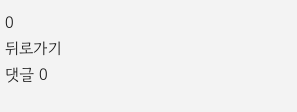0
뒤로가기
댓글 0